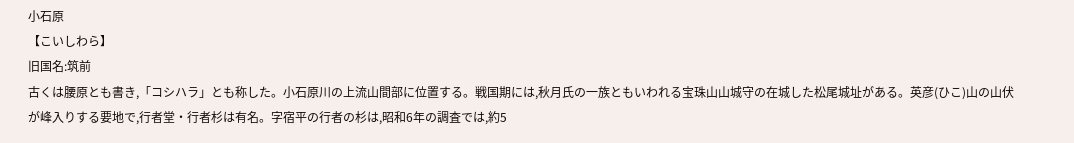小石原
【こいしわら】
旧国名:筑前
古くは腰原とも書き,「コシハラ」とも称した。小石原川の上流山間部に位置する。戦国期には,秋月氏の一族ともいわれる宝珠山山城守の在城した松尾城址がある。英彦(ひこ)山の山伏が峰入りする要地で,行者堂・行者杉は有名。字宿平の行者の杉は,昭和6年の調査では,約5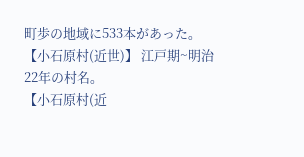町歩の地域に533本があった。
【小石原村(近世)】 江戸期~明治22年の村名。
【小石原村(近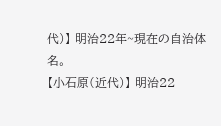代)】 明治22年~現在の自治体名。
【小石原(近代)】 明治22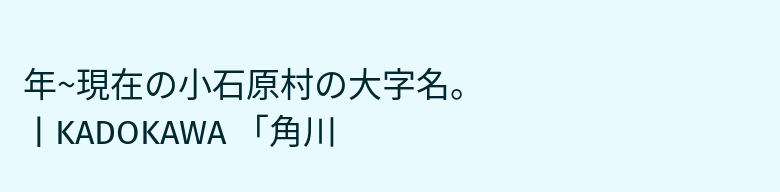年~現在の小石原村の大字名。
 | KADOKAWA 「角川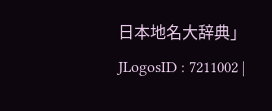日本地名大辞典」 JLogosID : 7211002 |